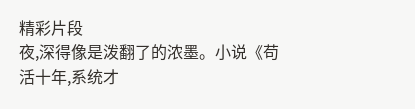精彩片段
夜,深得像是泼翻了的浓墨。小说《苟活十年,系统才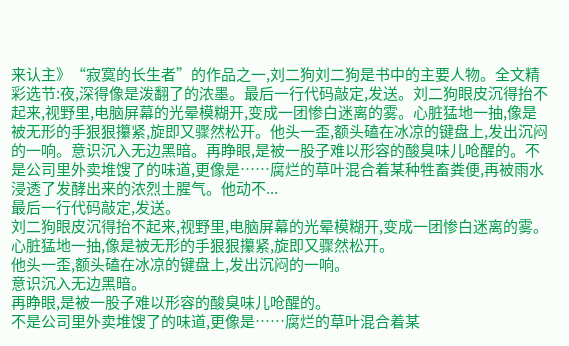来认主》“寂寞的长生者”的作品之一,刘二狗刘二狗是书中的主要人物。全文精彩选节:夜,深得像是泼翻了的浓墨。最后一行代码敲定,发送。刘二狗眼皮沉得抬不起来,视野里,电脑屏幕的光晕模糊开,变成一团惨白迷离的雾。心脏猛地一抽,像是被无形的手狠狠攥紧,旋即又骤然松开。他头一歪,额头磕在冰凉的键盘上,发出沉闷的一响。意识沉入无边黑暗。再睁眼,是被一股子难以形容的酸臭味儿呛醒的。不是公司里外卖堆馊了的味道,更像是……腐烂的草叶混合着某种牲畜粪便,再被雨水浸透了发酵出来的浓烈土腥气。他动不...
最后一行代码敲定,发送。
刘二狗眼皮沉得抬不起来,视野里,电脑屏幕的光晕模糊开,变成一团惨白迷离的雾。
心脏猛地一抽,像是被无形的手狠狠攥紧,旋即又骤然松开。
他头一歪,额头磕在冰凉的键盘上,发出沉闷的一响。
意识沉入无边黑暗。
再睁眼,是被一股子难以形容的酸臭味儿呛醒的。
不是公司里外卖堆馊了的味道,更像是……腐烂的草叶混合着某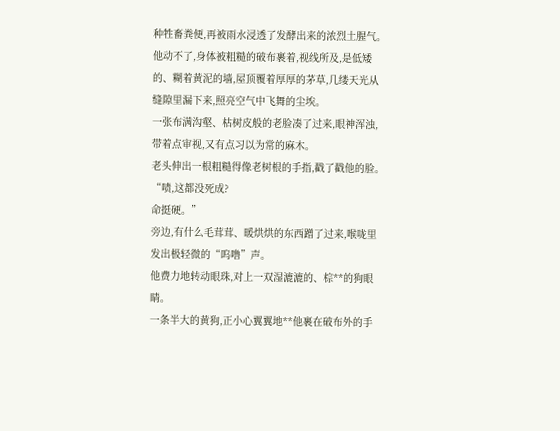种牲畜粪便,再被雨水浸透了发酵出来的浓烈土腥气。
他动不了,身体被粗糙的破布裹着,视线所及,是低矮的、糊着黄泥的墙,屋顶覆着厚厚的茅草,几缕天光从缝隙里漏下来,照亮空气中飞舞的尘埃。
一张布满沟壑、枯树皮般的老脸凑了过来,眼神浑浊,带着点审视,又有点习以为常的麻木。
老头伸出一根粗糙得像老树根的手指,戳了戳他的脸。
“啧,这都没死成?
命挺硬。”
旁边,有什么毛茸茸、暖烘烘的东西蹭了过来,喉咙里发出极轻微的“呜噜”声。
他费力地转动眼珠,对上一双湿漉漉的、棕**的狗眼睛。
一条半大的黄狗,正小心翼翼地**他裹在破布外的手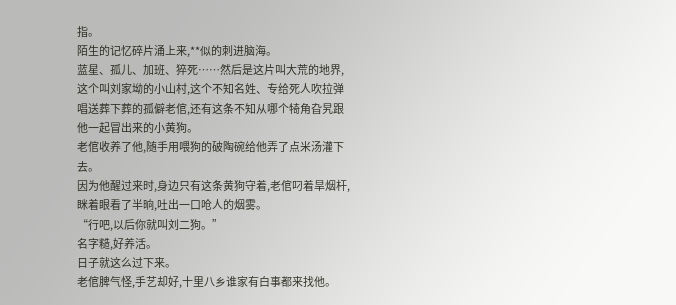指。
陌生的记忆碎片涌上来,**似的刺进脑海。
蓝星、孤儿、加班、猝死……然后是这片叫大荒的地界,这个叫刘家坳的小山村,这个不知名姓、专给死人吹拉弹唱送葬下葬的孤僻老倌,还有这条不知从哪个犄角旮旯跟他一起冒出来的小黄狗。
老倌收养了他,随手用喂狗的破陶碗给他弄了点米汤灌下去。
因为他醒过来时,身边只有这条黄狗守着,老倌叼着旱烟杆,眯着眼看了半晌,吐出一口呛人的烟雾。
“行吧,以后你就叫刘二狗。”
名字糙,好养活。
日子就这么过下来。
老倌脾气怪,手艺却好,十里八乡谁家有白事都来找他。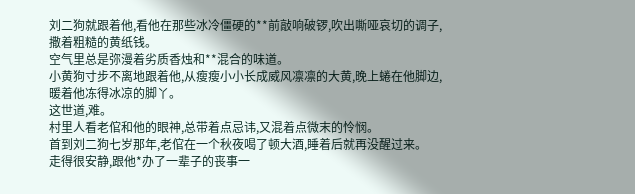刘二狗就跟着他,看他在那些冰冷僵硬的**前敲响破锣,吹出嘶哑哀切的调子,撒着粗糙的黄纸钱。
空气里总是弥漫着劣质香烛和**混合的味道。
小黄狗寸步不离地跟着他,从瘦瘦小小长成威风凛凛的大黄,晚上蜷在他脚边,暖着他冻得冰凉的脚丫。
这世道,难。
村里人看老倌和他的眼神,总带着点忌讳,又混着点微末的怜悯。
首到刘二狗七岁那年,老倌在一个秋夜喝了顿大酒,睡着后就再没醒过来。
走得很安静,跟他*办了一辈子的丧事一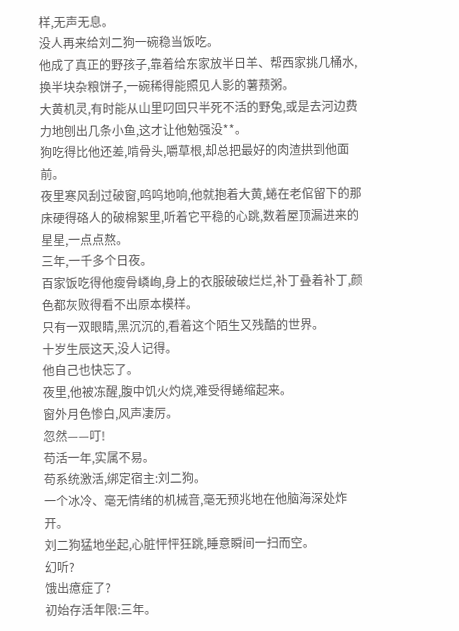样,无声无息。
没人再来给刘二狗一碗稳当饭吃。
他成了真正的野孩子,靠着给东家放半日羊、帮西家挑几桶水,换半块杂粮饼子,一碗稀得能照见人影的薯蓣粥。
大黄机灵,有时能从山里叼回只半死不活的野兔,或是去河边费力地刨出几条小鱼,这才让他勉强没**。
狗吃得比他还差,啃骨头,嚼草根,却总把最好的肉渣拱到他面前。
夜里寒风刮过破窗,呜呜地响,他就抱着大黄,蜷在老倌留下的那床硬得硌人的破棉絮里,听着它平稳的心跳,数着屋顶漏进来的星星,一点点熬。
三年,一千多个日夜。
百家饭吃得他瘦骨嶙峋,身上的衣服破破烂烂,补丁叠着补丁,颜色都灰败得看不出原本模样。
只有一双眼睛,黑沉沉的,看着这个陌生又残酷的世界。
十岁生辰这天,没人记得。
他自己也快忘了。
夜里,他被冻醒,腹中饥火灼烧,难受得蜷缩起来。
窗外月色惨白,风声凄厉。
忽然——叮!
苟活一年,实属不易。
苟系统激活,绑定宿主:刘二狗。
一个冰冷、毫无情绪的机械音,毫无预兆地在他脑海深处炸开。
刘二狗猛地坐起,心脏怦怦狂跳,睡意瞬间一扫而空。
幻听?
饿出癔症了?
初始存活年限:三年。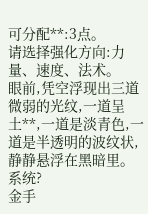可分配**:3点。
请选择强化方向:力量、速度、法术。
眼前,凭空浮现出三道微弱的光纹,一道呈土**,一道是淡青色,一道是半透明的波纹状,静静悬浮在黑暗里。
系统?
金手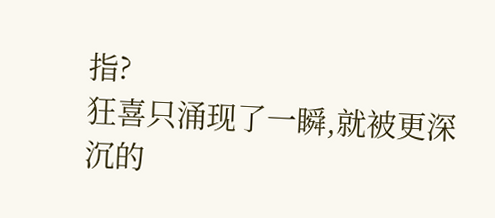指?
狂喜只涌现了一瞬,就被更深沉的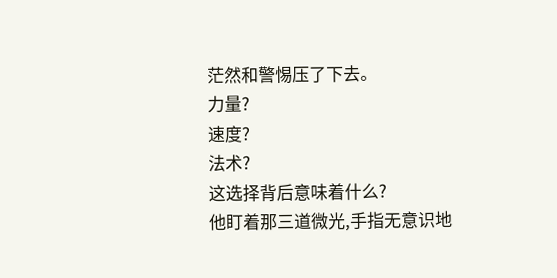茫然和警惕压了下去。
力量?
速度?
法术?
这选择背后意味着什么?
他盯着那三道微光,手指无意识地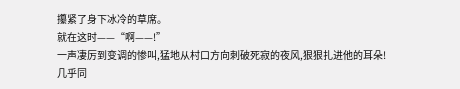攥紧了身下冰冷的草席。
就在这时——“啊——!”
一声凄厉到变调的惨叫,猛地从村口方向刺破死寂的夜风,狠狠扎进他的耳朵!
几乎同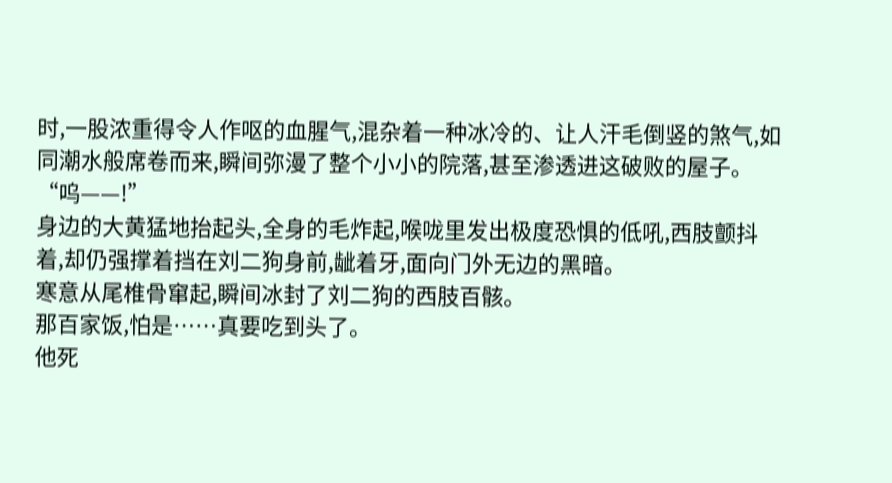时,一股浓重得令人作呕的血腥气,混杂着一种冰冷的、让人汗毛倒竖的煞气,如同潮水般席卷而来,瞬间弥漫了整个小小的院落,甚至渗透进这破败的屋子。
“呜——!”
身边的大黄猛地抬起头,全身的毛炸起,喉咙里发出极度恐惧的低吼,西肢颤抖着,却仍强撑着挡在刘二狗身前,龇着牙,面向门外无边的黑暗。
寒意从尾椎骨窜起,瞬间冰封了刘二狗的西肢百骸。
那百家饭,怕是……真要吃到头了。
他死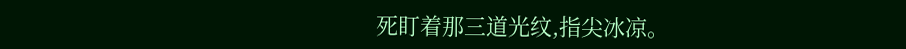死盯着那三道光纹,指尖冰凉。